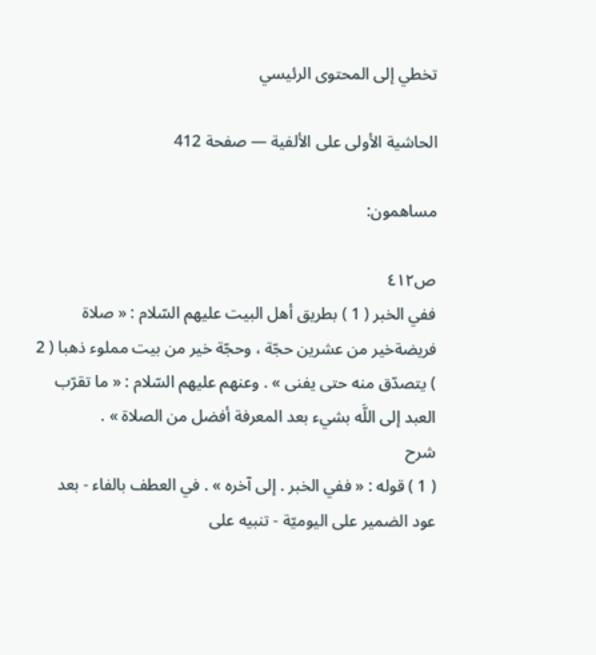تخطي إلى المحتوى الرئيسي

الحاشية الأولى على الألفية — صفحة 412

مساهمون:

ص٤١٢
ففي الخبر ( 1 ) بطريق أهل البيت عليهم السّلام : « صلاة فريضةخير من عشرين حجّة ، وحجّة خير من بيت مملوء ذهبا ( 2 ) يتصدّق منه حتى يفنى » . وعنهم عليهم السّلام : « ما تقرّب العبد إلى اللَّه بشيء بعد المعرفة أفضل من الصلاة » .
شرح
( 1 ) قوله : « ففي الخبر . إلى آخره » . في العطف بالفاء - بعد عود الضمير على اليوميّة - تنبيه على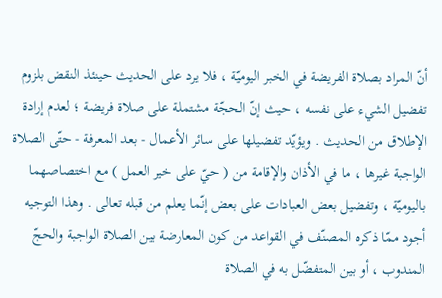أنّ المراد بصلاة الفريضة في الخبر اليوميّة ، فلا يرد على الحديث حينئذ النقض بلزوم تفضيل الشيء على نفسه ، حيث إنّ الحجّة مشتملة على صلاة فريضة ؛ لعدم إرادة الإطلاق من الحديث . ويؤيّد تفضيلها على سائر الأعمال - بعد المعرفة - حتّى الصلاة الواجبة غيرها ، ما في الأذان والإقامة من ( حيّ على خير العمل ) مع اختصاصهما باليوميّة ، وتفضيل بعض العبادات على بعض إنّما يعلم من قبله تعالى . وهذا التوجيه أجود ممّا ذكره المصنّف في القواعد من كون المعارضة بين الصلاة الواجبة والحجّ المندوب ، أو بين المتفضّل به في الصلاة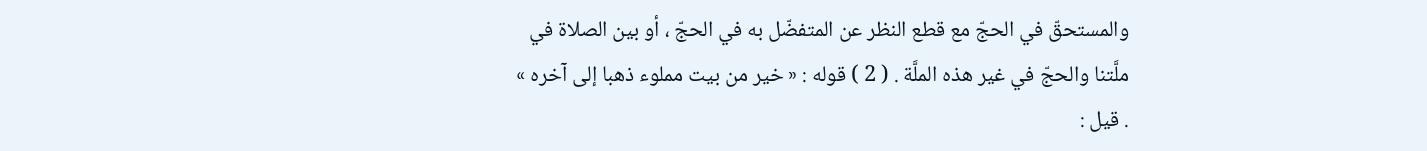والمستحقّ في الحجّ مع قطع النظر عن المتفضّل به في الحجّ ، أو بين الصلاة في ملَّتنا والحجّ في غير هذه الملَّة . ( 2 ) قوله : « خير من بيت مملوء ذهبا إلى آخره » . قيل :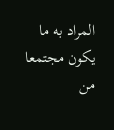المراد به ما يكون مجتمعا من